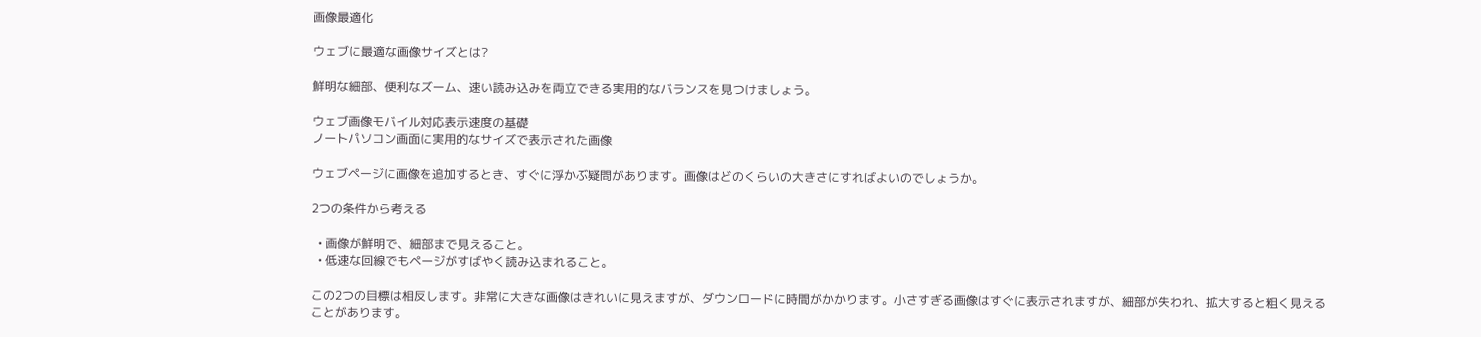画像最適化

ウェブに最適な画像サイズとは?

鮮明な細部、便利なズーム、速い読み込みを両立できる実用的なバランスを見つけましょう。

ウェブ画像モバイル対応表示速度の基礎
ノートパソコン画面に実用的なサイズで表示された画像

ウェブページに画像を追加するとき、すぐに浮かぶ疑問があります。画像はどのくらいの大きさにすればよいのでしょうか。

2つの条件から考える

  • 画像が鮮明で、細部まで見えること。
  • 低速な回線でもページがすばやく読み込まれること。

この2つの目標は相反します。非常に大きな画像はきれいに見えますが、ダウンロードに時間がかかります。小さすぎる画像はすぐに表示されますが、細部が失われ、拡大すると粗く見えることがあります。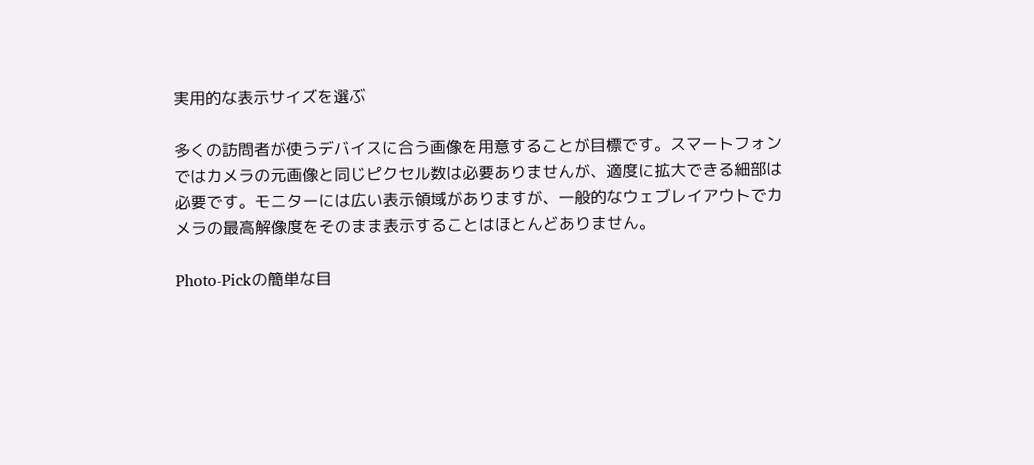実用的な表示サイズを選ぶ

多くの訪問者が使うデバイスに合う画像を用意することが目標です。スマートフォンではカメラの元画像と同じピクセル数は必要ありませんが、適度に拡大できる細部は必要です。モニターには広い表示領域がありますが、一般的なウェブレイアウトでカメラの最高解像度をそのまま表示することはほとんどありません。

Photo-Pickの簡単な目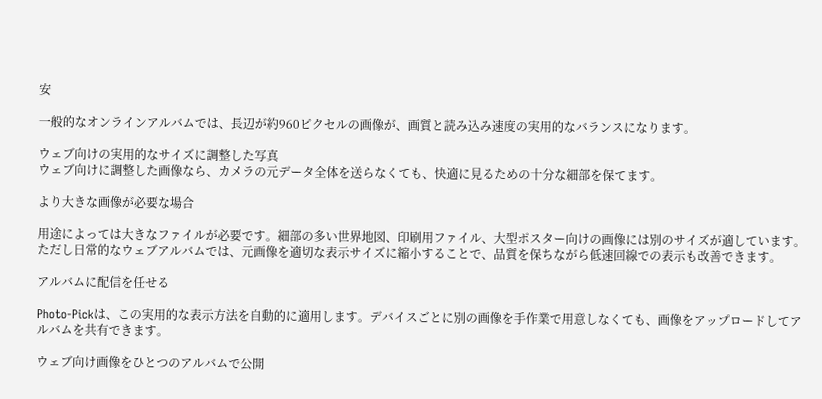安

一般的なオンラインアルバムでは、長辺が約960ピクセルの画像が、画質と読み込み速度の実用的なバランスになります。

ウェブ向けの実用的なサイズに調整した写真
ウェブ向けに調整した画像なら、カメラの元データ全体を送らなくても、快適に見るための十分な細部を保てます。

より大きな画像が必要な場合

用途によっては大きなファイルが必要です。細部の多い世界地図、印刷用ファイル、大型ポスター向けの画像には別のサイズが適しています。ただし日常的なウェブアルバムでは、元画像を適切な表示サイズに縮小することで、品質を保ちながら低速回線での表示も改善できます。

アルバムに配信を任せる

Photo-Pickは、この実用的な表示方法を自動的に適用します。デバイスごとに別の画像を手作業で用意しなくても、画像をアップロードしてアルバムを共有できます。

ウェブ向け画像をひとつのアルバムで公開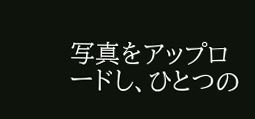写真をアップロードし、ひとつの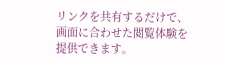リンクを共有するだけで、画面に合わせた閲覧体験を提供できます。